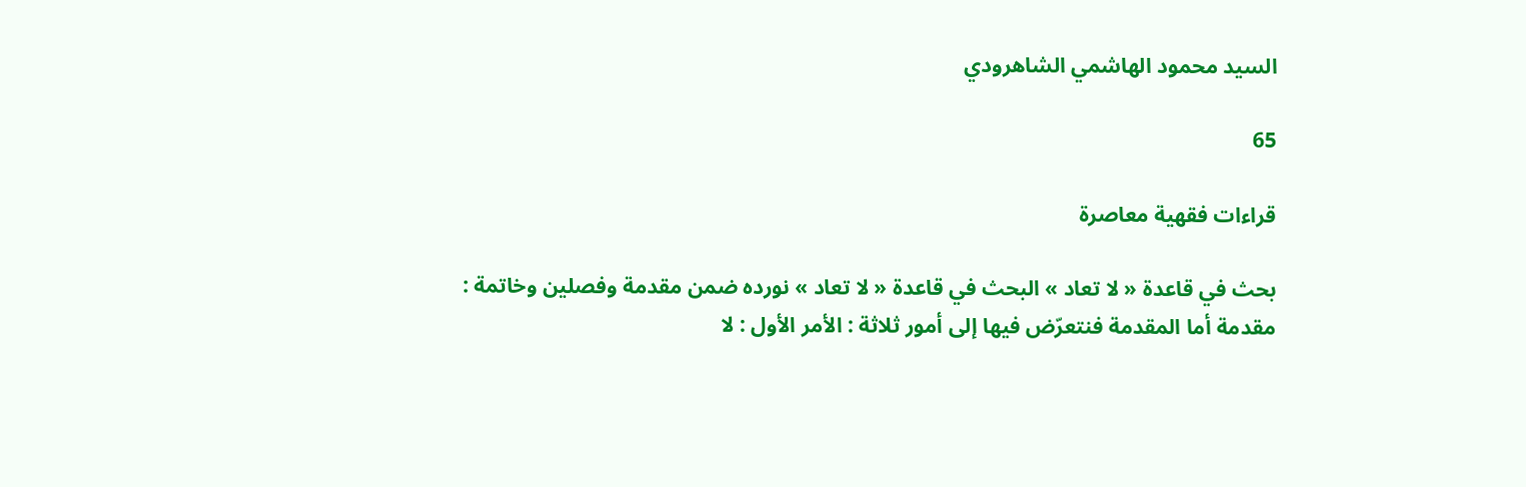السيد محمود الهاشمي الشاهرودي

65

قراءات فقهية معاصرة

بحث في قاعدة « لا تعاد » البحث في قاعدة « لا تعاد » نورده ضمن مقدمة وفصلين وخاتمة : مقدمة أما المقدمة فنتعرّض فيها إلى أمور ثلاثة : الأمر الأول : لا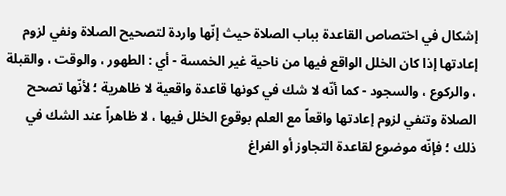إشكال في اختصاص القاعدة بباب الصلاة حيث إنّها واردة لتصحيح الصلاة ونفي لزوم إعادتها إذا كان الخلل الواقع فيها من ناحية غير الخمسة - أي : الطهور ، والوقت ، والقبلة ، والركوع ، والسجود - كما أنّه لا شك في كونها قاعدة واقعية لا ظاهرية ؛ لأنّها تصحح الصلاة وتنفي لزوم إعادتها واقعاً مع العلم بوقوع الخلل فيها ، لا ظاهراً عند الشك في ذلك ؛ فإنّه موضوع لقاعدة التجاوز أو الفراغ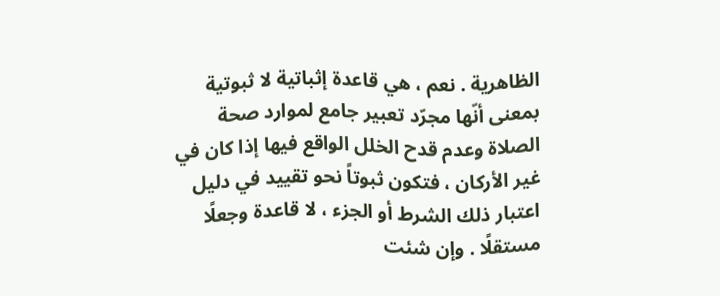الظاهرية . نعم ، هي قاعدة إثباتية لا ثبوتية بمعنى أنّها مجرّد تعبير جامع لموارد صحة الصلاة وعدم قدح الخلل الواقع فيها إذا كان في غير الأركان ، فتكون ثبوتاً نحو تقييد في دليل اعتبار ذلك الشرط أو الجزء ، لا قاعدة وجعلًا مستقلًا . وإن شئت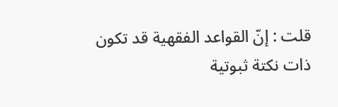قلت : إنّ القواعد الفقهية قد تكون ذات نكتة ثبوتية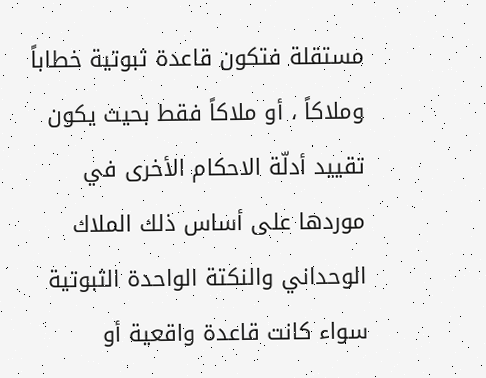مستقلة فتكون قاعدة ثبوتية خطاباً وملاكاً ، أو ملاكاً فقط بحيث يكون تقييد أدلّة الاحكام الأخرى في موردها على أساس ذلك الملاك الوحداني والنكتة الواحدة الثبوتية سواء كانت قاعدة واقعية أو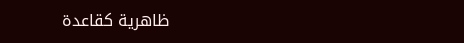ظاهرية كقاعدة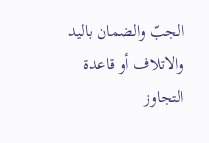الجبّ والضمان باليد والاتلاف أو قاعدة التجاوز